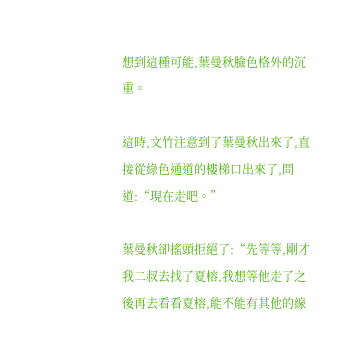想到這種可能,葉曼秋臉色格外的沉重。

這時,文竹注意到了葉曼秋出來了,直接從綠色通道的樓梯口出來了,問道:“現在走吧。”

葉曼秋卻搖頭拒絕了:“先等等,剛才我二叔去找了夏榕,我想等他走了之後再去看看夏榕,能不能有其他的線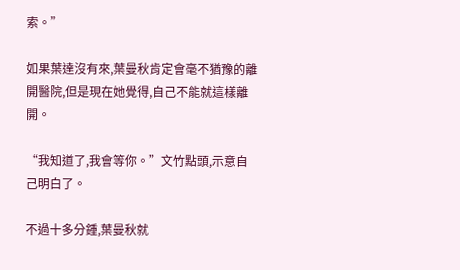索。”

如果葉達沒有來,葉曼秋肯定會毫不猶豫的離開醫院,但是現在她覺得,自己不能就這樣離開。

“我知道了,我會等你。”文竹點頭,示意自己明白了。

不過十多分鍾,葉曼秋就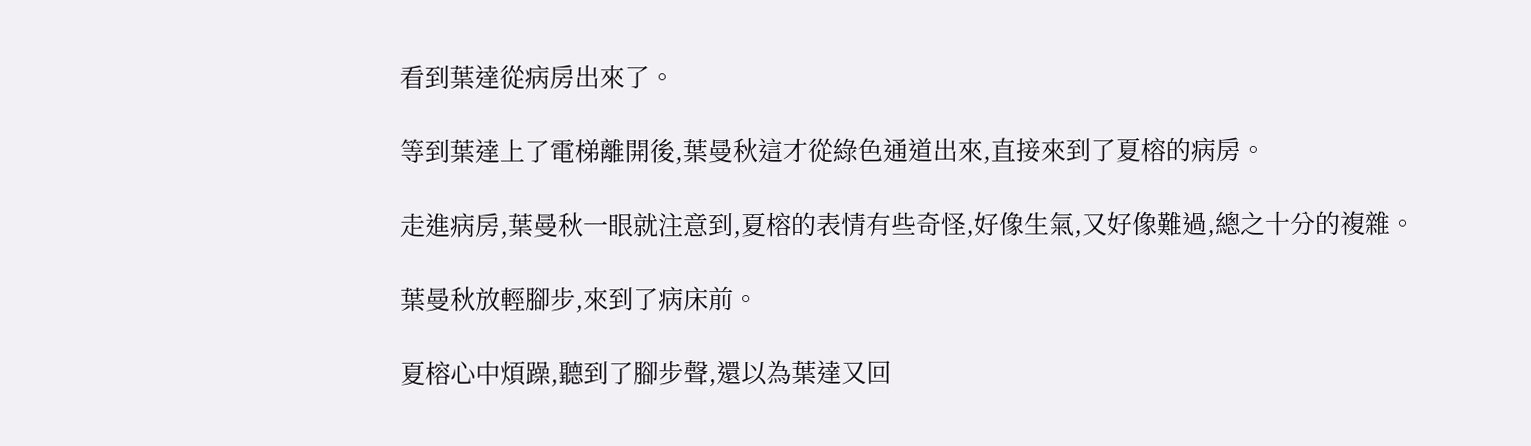看到葉達從病房出來了。

等到葉達上了電梯離開後,葉曼秋這才從綠色通道出來,直接來到了夏榕的病房。

走進病房,葉曼秋一眼就注意到,夏榕的表情有些奇怪,好像生氣,又好像難過,總之十分的複雜。

葉曼秋放輕腳步,來到了病床前。

夏榕心中煩躁,聽到了腳步聲,還以為葉達又回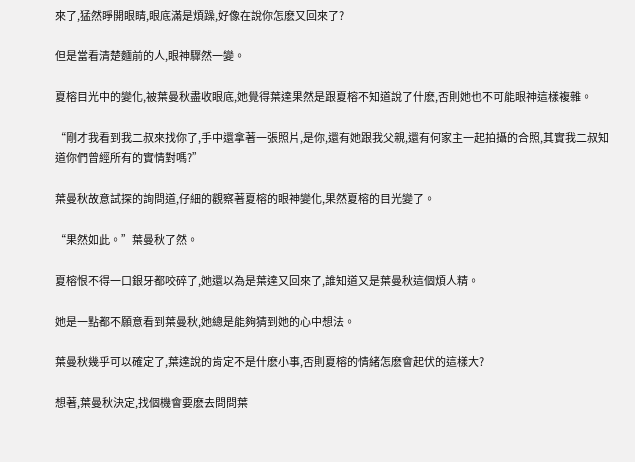來了,猛然睜開眼睛,眼底滿是煩躁,好像在說你怎麽又回來了?

但是當看清楚麵前的人,眼神驟然一變。

夏榕目光中的變化,被葉曼秋盡收眼底,她覺得葉達果然是跟夏榕不知道說了什麽,否則她也不可能眼神這樣複雜。

“剛才我看到我二叔來找你了,手中還拿著一張照片,是你,還有她跟我父親,還有何家主一起拍攝的合照,其實我二叔知道你們曾經所有的實情對嗎?”

葉曼秋故意試探的詢問道,仔細的觀察著夏榕的眼神變化,果然夏榕的目光變了。

“果然如此。”葉曼秋了然。

夏榕恨不得一口銀牙都咬碎了,她還以為是葉達又回來了,誰知道又是葉曼秋這個煩人精。

她是一點都不願意看到葉曼秋,她總是能夠猜到她的心中想法。

葉曼秋幾乎可以確定了,葉達說的肯定不是什麽小事,否則夏榕的情緒怎麽會起伏的這樣大?

想著,葉曼秋決定,找個機會要麽去問問葉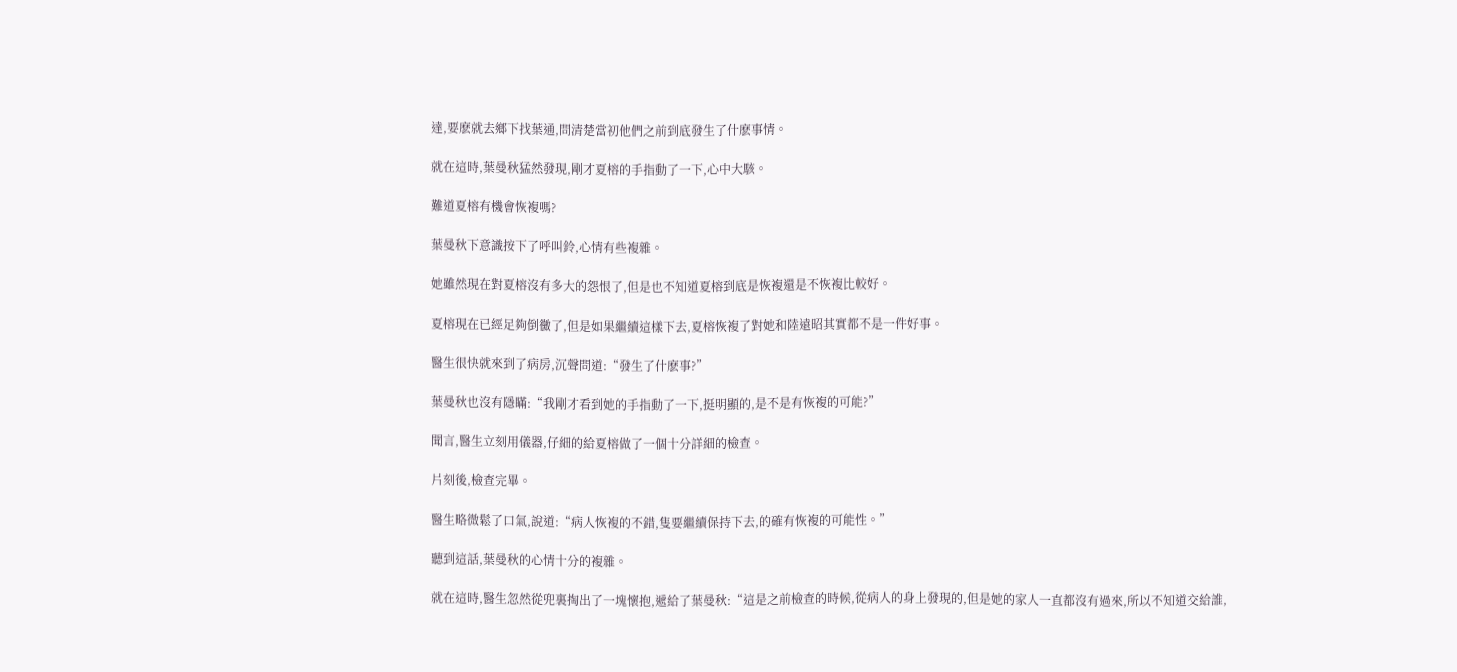達,要麽就去鄉下找葉通,問清楚當初他們之前到底發生了什麽事情。

就在這時,葉曼秋猛然發現,剛才夏榕的手指動了一下,心中大駭。

難道夏榕有機會恢複嗎?

葉曼秋下意識按下了呼叫鈴,心情有些複雜。

她雖然現在對夏榕沒有多大的怨恨了,但是也不知道夏榕到底是恢複還是不恢複比較好。

夏榕現在已經足夠倒黴了,但是如果繼續這樣下去,夏榕恢複了對她和陸遠昭其實都不是一件好事。

醫生很快就來到了病房,沉聲問道:“發生了什麽事?”

葉曼秋也沒有隱瞞:“我剛才看到她的手指動了一下,挺明顯的,是不是有恢複的可能?”

聞言,醫生立刻用儀器,仔細的給夏榕做了一個十分詳細的檢查。

片刻後,檢查完畢。

醫生略微鬆了口氣,說道:“病人恢複的不錯,隻要繼續保持下去,的確有恢複的可能性。”

聽到這話,葉曼秋的心情十分的複雜。

就在這時,醫生忽然從兜裏掏出了一塊懷抱,遞給了葉曼秋:“這是之前檢查的時候,從病人的身上發現的,但是她的家人一直都沒有過來,所以不知道交給誰,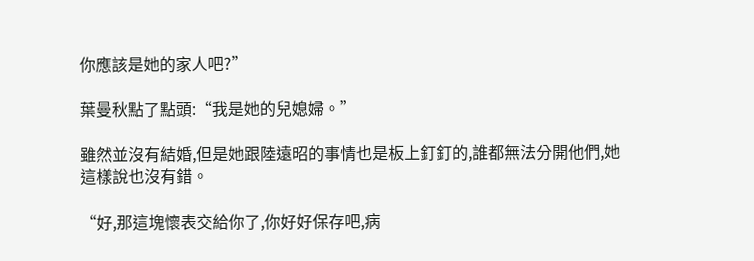你應該是她的家人吧?”

葉曼秋點了點頭:“我是她的兒媳婦。”

雖然並沒有結婚,但是她跟陸遠昭的事情也是板上釘釘的,誰都無法分開他們,她這樣說也沒有錯。

“好,那這塊懷表交給你了,你好好保存吧,病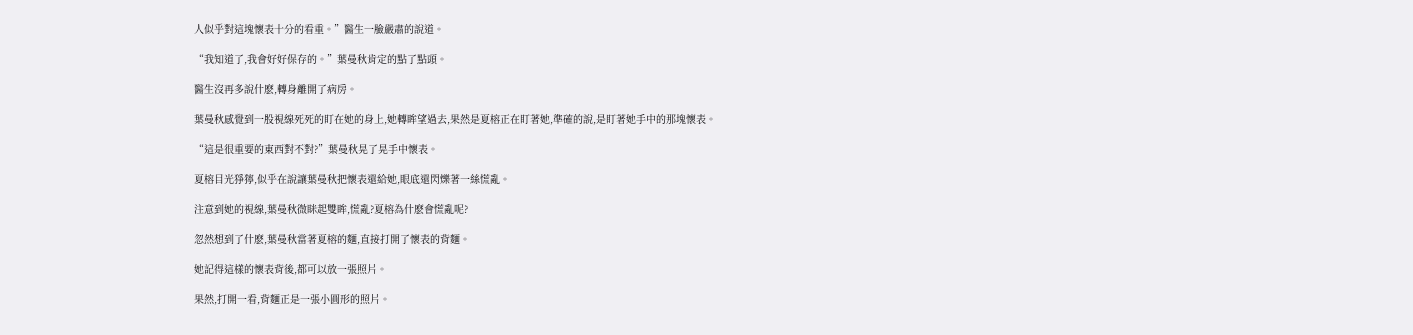人似乎對這塊懷表十分的看重。”醫生一臉嚴肅的說道。

“我知道了,我會好好保存的。”葉曼秋肯定的點了點頭。

醫生沒再多說什麽,轉身離開了病房。

葉曼秋感覺到一股視線死死的盯在她的身上,她轉眸望過去,果然是夏榕正在盯著她,準確的說,是盯著她手中的那塊懷表。

“這是很重要的東西對不對?”葉曼秋晃了晃手中懷表。

夏榕目光猙獰,似乎在說讓葉曼秋把懷表還給她,眼底還閃爍著一絲慌亂。

注意到她的視線,葉曼秋微眯起雙眸,慌亂?夏榕為什麽會慌亂呢?

忽然想到了什麽,葉曼秋當著夏榕的麵,直接打開了懷表的背麵。

她記得這樣的懷表背後,都可以放一張照片。

果然,打開一看,背麵正是一張小圓形的照片。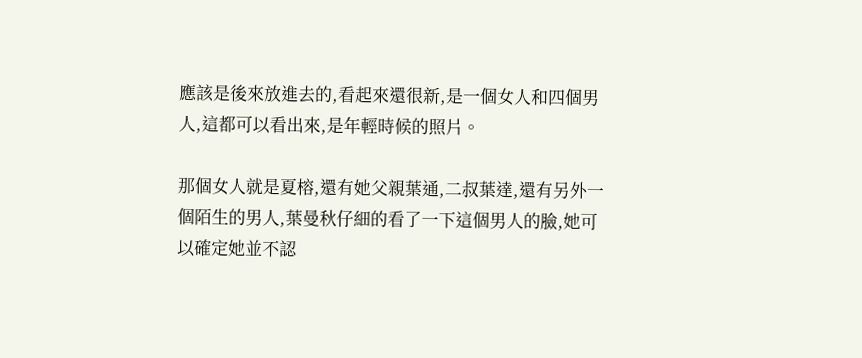應該是後來放進去的,看起來還很新,是一個女人和四個男人,這都可以看出來,是年輕時候的照片。

那個女人就是夏榕,還有她父親葉通,二叔葉達,還有另外一個陌生的男人,葉曼秋仔細的看了一下這個男人的臉,她可以確定她並不認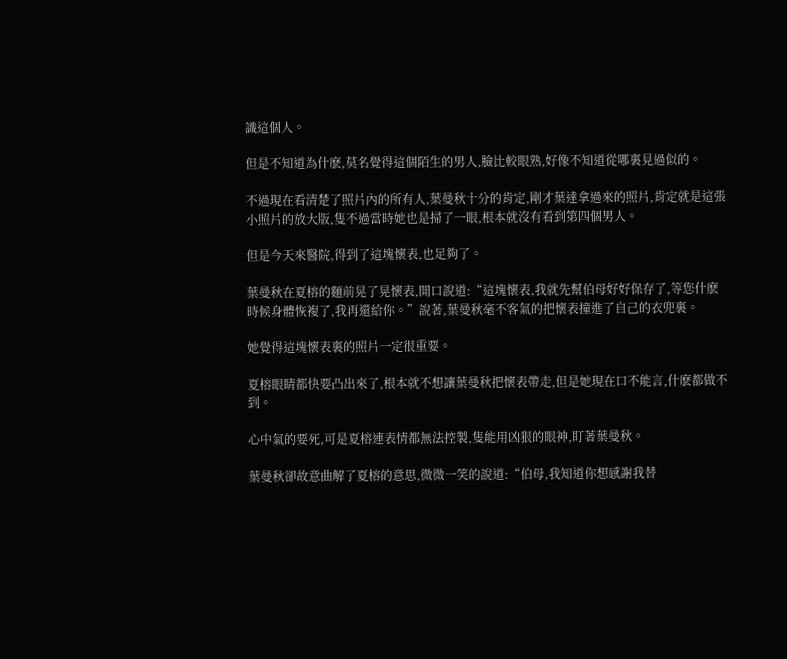識這個人。

但是不知道為什麽,莫名覺得這個陌生的男人,臉比較眼熟,好像不知道從哪裏見過似的。

不過現在看清楚了照片內的所有人,葉曼秋十分的肯定,剛才葉達拿過來的照片,肯定就是這張小照片的放大版,隻不過當時她也是掃了一眼,根本就沒有看到第四個男人。

但是今天來醫院,得到了這塊懷表,也足夠了。

葉曼秋在夏榕的麵前晃了晃懷表,開口說道:“這塊懷表,我就先幫伯母好好保存了,等您什麽時候身體恢複了,我再還給你。”說著,葉曼秋毫不客氣的把懷表撞進了自己的衣兜裏。

她覺得這塊懷表裏的照片一定很重要。

夏榕眼睛都快要凸出來了,根本就不想讓葉曼秋把懷表帶走,但是她現在口不能言,什麽都做不到。

心中氣的要死,可是夏榕連表情都無法控製,隻能用凶狠的眼神,盯著葉曼秋。

葉曼秋卻故意曲解了夏榕的意思,微微一笑的說道:“伯母,我知道你想感謝我替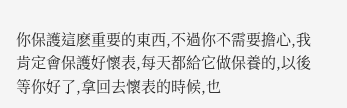你保護這麽重要的東西,不過你不需要擔心,我肯定會保護好懷表,每天都給它做保養的,以後等你好了,拿回去懷表的時候,也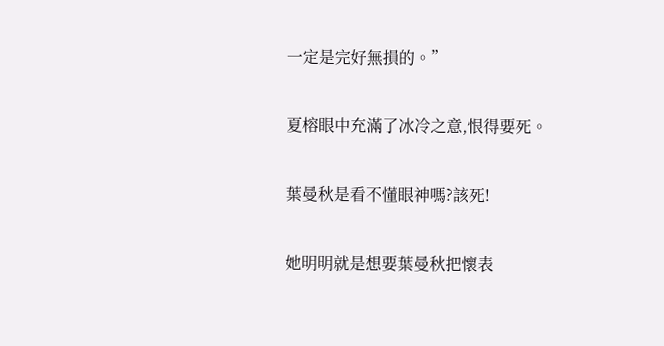一定是完好無損的。”

夏榕眼中充滿了冰冷之意,恨得要死。

葉曼秋是看不懂眼神嗎?該死!

她明明就是想要葉曼秋把懷表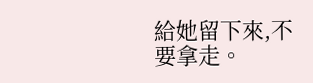給她留下來,不要拿走。